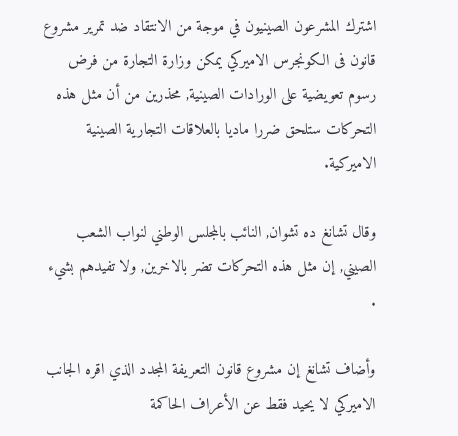اشترك المشرعون الصينيون في موجة من الانتقاد ضد تمرير مشروع قانون فى الكونجرس الاميركي يمكن وزارة التجارة من فرض رسوم تعويضية على الورادات الصينية, محذرين من أن مثل هذه التحركات ستلحق ضررا ماديا بالعلاقات التجارية الصينية الاميركية.

وقال تشانغ ده تشوان, النائب بالمجلس الوطني لنواب الشعب الصيني, إن مثل هذه التحركات تضر بالاخرين, ولا تفيدهم بشيء .

وأضاف تشانغ إن مشروع قانون التعريفة المجدد الذي اقره الجانب الاميركي لا يحيد فقط عن الأعراف الحاكمة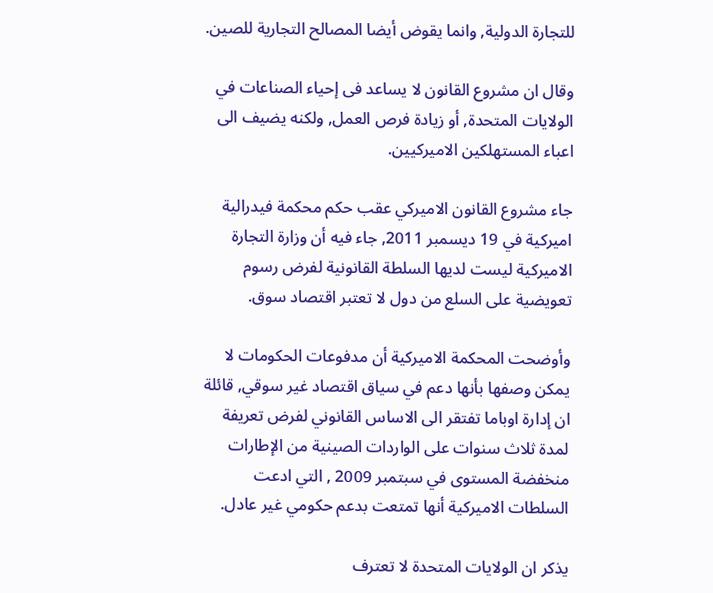للتجارة الدولية, وانما يقوض أيضا المصالح التجارية للصين.

وقال ان مشروع القانون لا يساعد فى إحياء الصناعات في الولايات المتحدة, أو زيادة فرص العمل, ولكنه يضيف الى اعباء المستهلكين الاميركيين.

جاء مشروع القانون الاميركي عقب حكم محكمة فيدرالية اميركية في 19 ديسمبر 2011, جاء فيه أن وزارة التجارة الاميركية ليست لديها السلطة القانونية لفرض رسوم تعويضية على السلع من دول لا تعتبر اقتصاد سوق.

وأوضحت المحكمة الاميركية أن مدفوعات الحكومات لا يمكن وصفها بأنها دعم في سياق اقتصاد غير سوقي, قائلة ان إدارة اوباما تفتقر الى الاساس القانوني لفرض تعريفة لمدة ثلاث سنوات على الواردات الصينية من الإطارات منخفضة المستوى في سبتمبر 2009 , التي ادعت السلطات الاميركية أنها تمتعت بدعم حكومي غير عادل.

يذكر ان الولايات المتحدة لا تعترف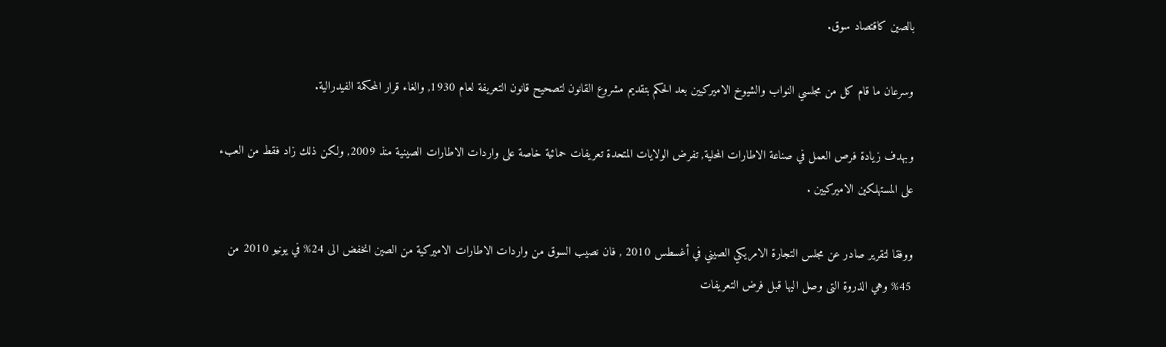بالصين كاقتصاد سوق.

وسرعان ما قام كل من مجلسي النواب والشيوخ الاميركيين بعد الحكم بتقديم مشروع القانون لتصحيح قانون التعريفة لعام 1930, والغاء قرار المحكمة الفيدرالية.

وبهدف زيادة فرص العمل في صناعة الاطارات المحلية, تفرض الولايات المتحدة تعريفات حمائية خاصة على واردات الاطارات الصينية منذ 2009, ولكن ذلك زاد فقط من العبء على المستهلكين الاميركيين .

ووفقا لتقرير صادر عن مجلس التجارة الامريكي الصيني في أغسطس 2010 , فان نصيب السوق من واردات الاطارات الاميركية من الصين انخفض الى 24% في يونيو 2010 من 45% وهي الذروة التى وصل اليها قبل فرض التعريفات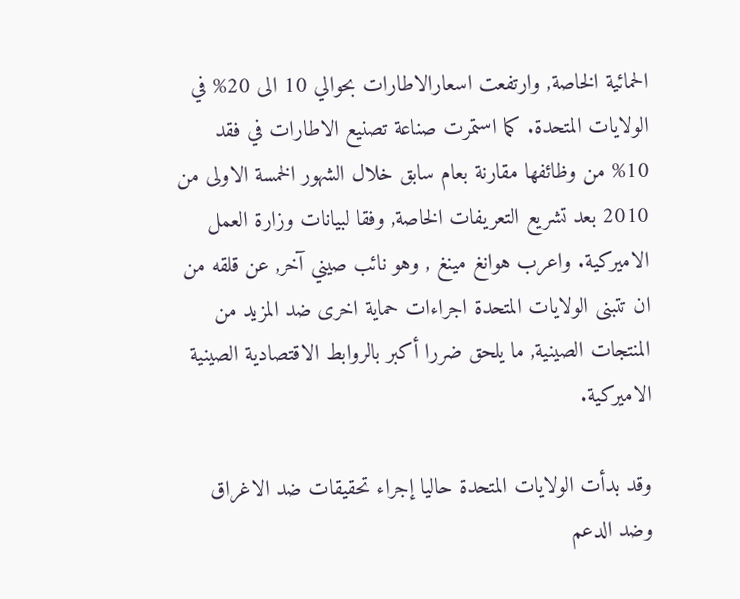الحمائية الخاصة, وارتفعت اسعارالاطارات بحوالي 10 الى 20% في الولايات المتحدة. كما استمرت صناعة تصنيع الاطارات في فقد 10% من وظائفها مقارنة بعام سابق خلال الشهور الخمسة الاولى من 2010 بعد تشريع التعريفات الخاصة, وفقا لبيانات وزارة العمل الاميركية. واعرب هوانغ مينغ , وهو نائب صيني آخر, عن قلقه من ان تتبنى الولايات المتحدة اجراءات حماية اخرى ضد المزيد من المنتجات الصينية, ما يلحق ضررا أكبر بالروابط الاقتصادية الصينية الاميركية.

وقد بدأت الولايات المتحدة حاليا إجراء تحقيقات ضد الاغراق وضد الدعم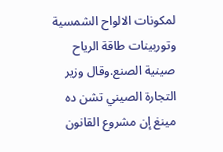لمكونات الالواح الشمسية وتوربينات طاقة الرياح صينية الصنع.وقال وزير التجارة الصيني تشن ده مينغ إن مشروع القانون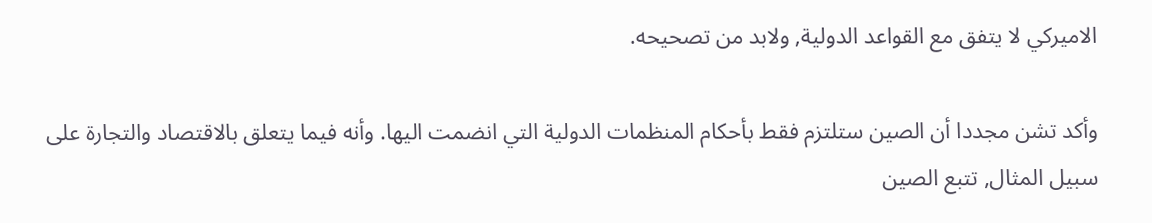الاميركي لا يتفق مع القواعد الدولية, ولابد من تصحيحه.

وأكد تشن مجددا أن الصين ستلتزم فقط بأحكام المنظمات الدولية التي انضمت اليها. وأنه فيما يتعلق بالاقتصاد والتجارة على سبيل المثال, تتبع الصين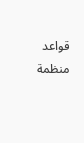قواعد منظمة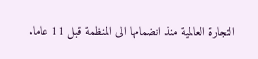التجارة العالمية منذ انضمامها الى المنظمة قبل 11 عاما.